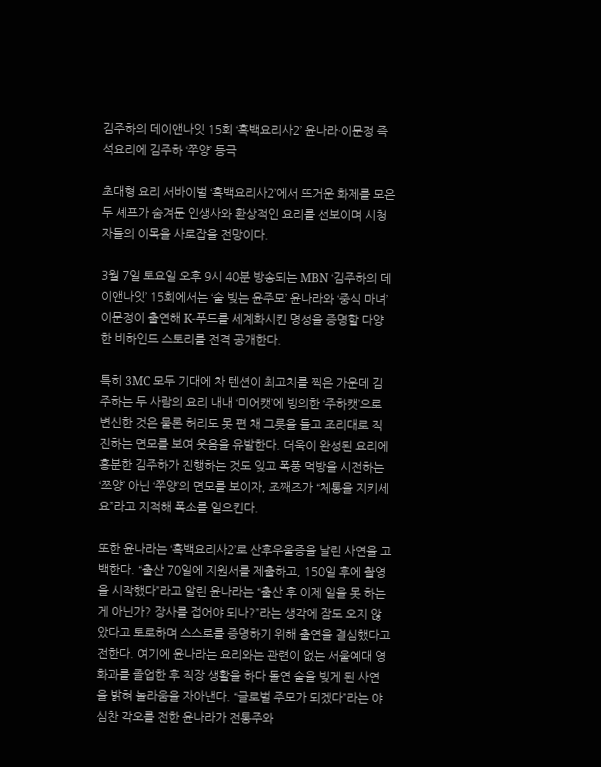김주하의 데이앤나잇 15회 ‘흑백요리사2’ 윤나라·이문정 즉석요리에 김주하 ‘쭈양’ 등극

초대형 요리 서바이벌 ‘흑백요리사2’에서 뜨거운 화제를 모은 두 셰프가 숨겨둔 인생사와 환상적인 요리를 선보이며 시청자들의 이목을 사로잡을 전망이다.

3월 7일 토요일 오후 9시 40분 방송되는 MBN ‘김주하의 데이앤나잇’ 15회에서는 ‘술 빚는 윤주모’ 윤나라와 ‘중식 마녀’ 이문정이 출연해 K-푸드를 세계화시킨 명성을 증명할 다양한 비하인드 스토리를 전격 공개한다.

특히 3MC 모두 기대에 차 텐션이 최고치를 찍은 가운데 김주하는 두 사람의 요리 내내 ‘미어캣’에 빙의한 ‘주하캣’으로 변신한 것은 물론 허리도 못 편 채 그릇을 들고 조리대로 직진하는 면모를 보여 웃음을 유발한다. 더욱이 완성된 요리에 흥분한 김주하가 진행하는 것도 잊고 폭풍 먹방을 시전하는 ‘쯔양’ 아닌 ‘쭈양’의 면모를 보이자, 조째즈가 “체통을 지키세요”라고 지적해 폭소를 일으킨다.

또한 윤나라는 ‘흑백요리사2’로 산후우울증을 날린 사연을 고백한다. “출산 70일에 지원서를 제출하고, 150일 후에 촬영을 시작했다”라고 알린 윤나라는 “출산 후 이제 일을 못 하는 게 아닌가? 장사를 접어야 되나?”라는 생각에 잠도 오지 않았다고 토로하며 스스로를 증명하기 위해 출연을 결심했다고 전한다. 여기에 윤나라는 요리와는 관련이 없는 서울예대 영화과를 졸업한 후 직장 생활을 하다 돌연 술을 빚게 된 사연을 밝혀 놀라움을 자아낸다. “글로벌 주모가 되겠다”라는 야심찬 각오를 전한 윤나라가 전통주와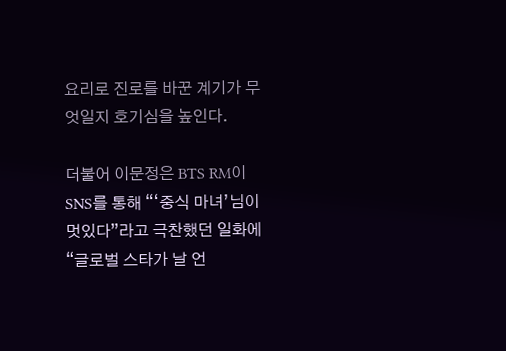요리로 진로를 바꾼 계기가 무엇일지 호기심을 높인다.

더불어 이문정은 BTS RM이 SNS를 통해 “‘중식 마녀’님이 멋있다”라고 극찬했던 일화에 “글로벌 스타가 날 언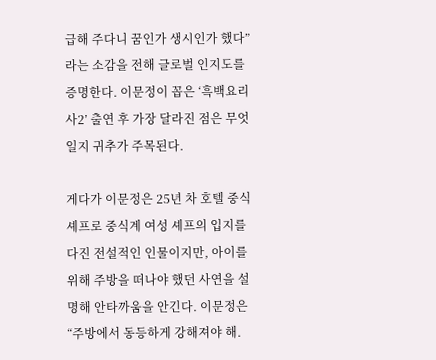급해 주다니 꿈인가 생시인가 했다”라는 소감을 전해 글로벌 인지도를 증명한다. 이문정이 꼽은 ‘흑백요리사2’ 출연 후 가장 달라진 점은 무엇일지 귀추가 주목된다.

게다가 이문정은 25년 차 호텔 중식 셰프로 중식계 여성 셰프의 입지를 다진 전설적인 인물이지만, 아이를 위해 주방을 떠나야 했던 사연을 설명해 안타까움을 안긴다. 이문정은 “주방에서 동등하게 강해져야 해.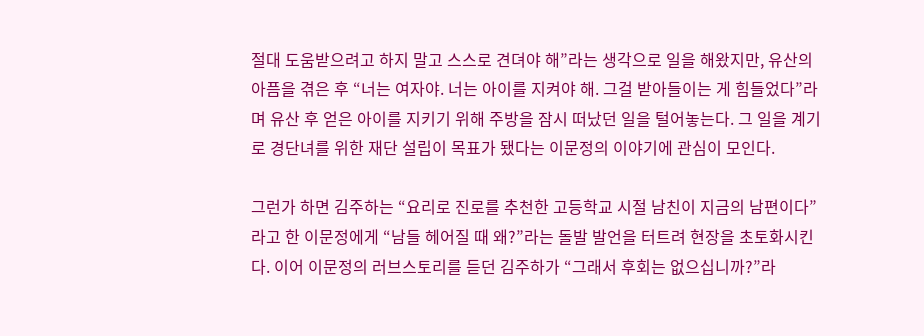절대 도움받으려고 하지 말고 스스로 견뎌야 해”라는 생각으로 일을 해왔지만, 유산의 아픔을 겪은 후 “너는 여자야. 너는 아이를 지켜야 해. 그걸 받아들이는 게 힘들었다”라며 유산 후 얻은 아이를 지키기 위해 주방을 잠시 떠났던 일을 털어놓는다. 그 일을 계기로 경단녀를 위한 재단 설립이 목표가 됐다는 이문정의 이야기에 관심이 모인다.

그런가 하면 김주하는 “요리로 진로를 추천한 고등학교 시절 남친이 지금의 남편이다”라고 한 이문정에게 “남들 헤어질 때 왜?”라는 돌발 발언을 터트려 현장을 초토화시킨다. 이어 이문정의 러브스토리를 듣던 김주하가 “그래서 후회는 없으십니까?”라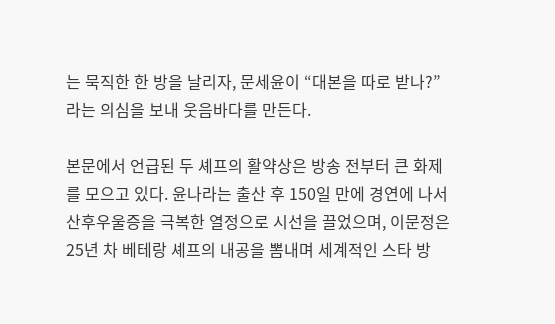는 묵직한 한 방을 날리자, 문세윤이 “대본을 따로 받나?”라는 의심을 보내 웃음바다를 만든다.

본문에서 언급된 두 셰프의 활약상은 방송 전부터 큰 화제를 모으고 있다. 윤나라는 출산 후 150일 만에 경연에 나서 산후우울증을 극복한 열정으로 시선을 끌었으며, 이문정은 25년 차 베테랑 셰프의 내공을 뽐내며 세계적인 스타 방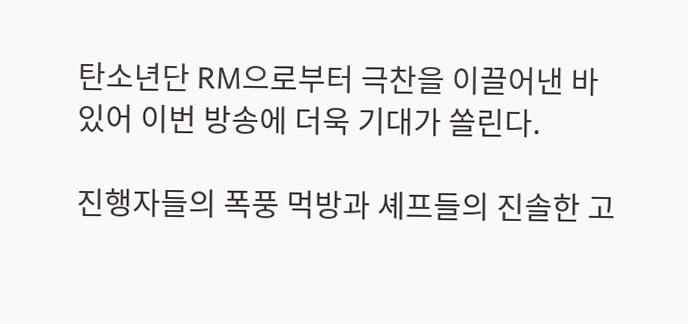탄소년단 RM으로부터 극찬을 이끌어낸 바 있어 이번 방송에 더욱 기대가 쏠린다.

진행자들의 폭풍 먹방과 셰프들의 진솔한 고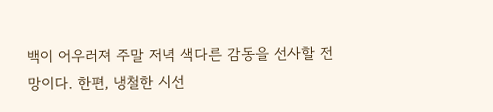백이 어우러져 주말 저녁 색다른 감동을 선사할 전망이다. 한편, 냉철한 시선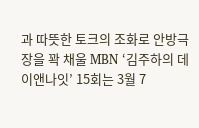과 따뜻한 토크의 조화로 안방극장을 꽉 채울 MBN ‘김주하의 데이앤나잇’ 15회는 3월 7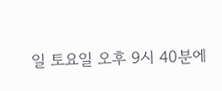일 토요일 오후 9시 40분에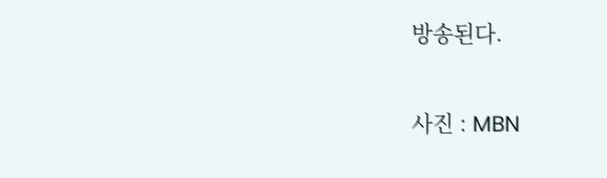방송된다.

사진 : MBN